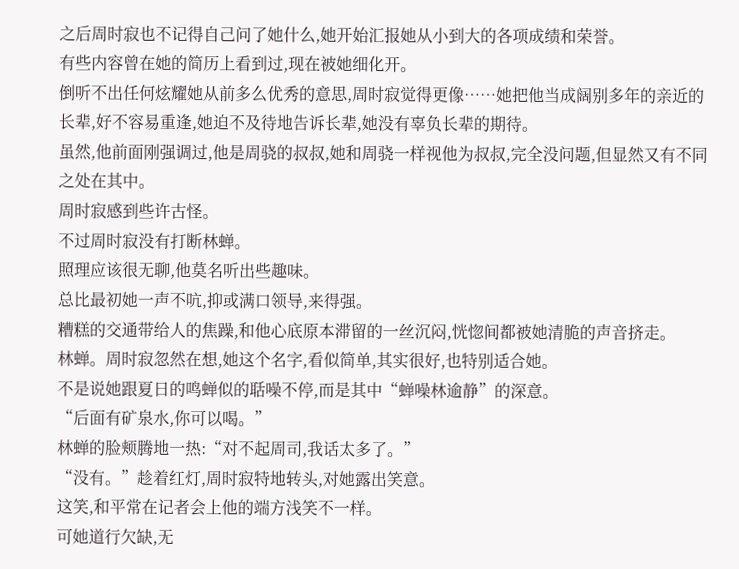之后周时寂也不记得自己问了她什么,她开始汇报她从小到大的各项成绩和荣誉。
有些内容曾在她的简历上看到过,现在被她细化开。
倒听不出任何炫耀她从前多么优秀的意思,周时寂觉得更像……她把他当成阔别多年的亲近的长辈,好不容易重逢,她迫不及待地告诉长辈,她没有辜负长辈的期待。
虽然,他前面刚强调过,他是周骁的叔叔,她和周骁一样视他为叔叔,完全没问题,但显然又有不同之处在其中。
周时寂感到些许古怪。
不过周时寂没有打断林蝉。
照理应该很无聊,他莫名听出些趣味。
总比最初她一声不吭,抑或满口领导,来得强。
糟糕的交通带给人的焦躁,和他心底原本滞留的一丝沉闷,恍惚间都被她清脆的声音挤走。
林蝉。周时寂忽然在想,她这个名字,看似简单,其实很好,也特别适合她。
不是说她跟夏日的鸣蝉似的聒噪不停,而是其中“蝉噪林逾静”的深意。
“后面有矿泉水,你可以喝。”
林蝉的脸颊腾地一热:“对不起周司,我话太多了。”
“没有。”趁着红灯,周时寂特地转头,对她露出笑意。
这笑,和平常在记者会上他的端方浅笑不一样。
可她道行欠缺,无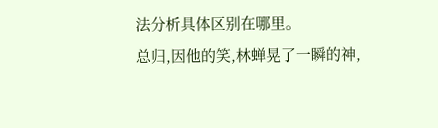法分析具体区别在哪里。
总归,因他的笑,林蝉晃了一瞬的神,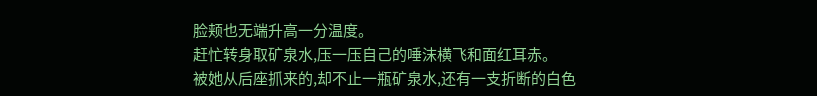脸颊也无端升高一分温度。
赶忙转身取矿泉水,压一压自己的唾沫横飞和面红耳赤。
被她从后座抓来的,却不止一瓶矿泉水,还有一支折断的白色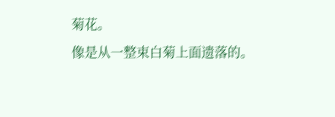菊花。
像是从一整束白菊上面遗落的。